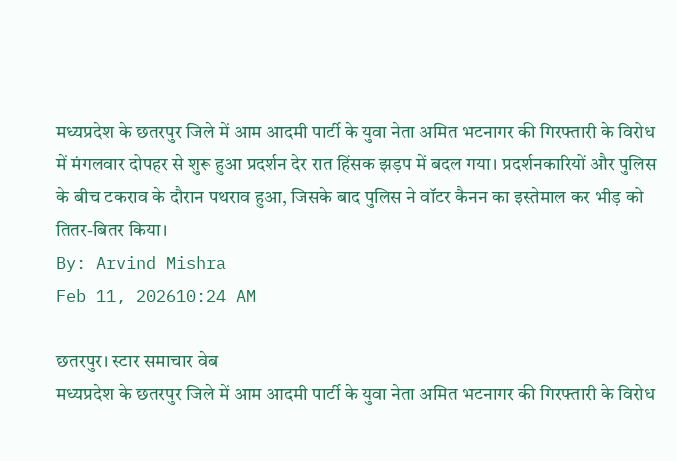मध्यप्रदेश के छतरपुर जिले में आम आदमी पार्टी के युवा नेता अमित भटनागर की गिरफ्तारी के विरोध में मंगलवार दोपहर से शुरू हुआ प्रदर्शन देर रात हिंसक झड़प में बदल गया। प्रदर्शनकारियों और पुलिस के बीच टकराव के दौरान पथराव हुआ, जिसके बाद पुलिस ने वॉटर कैनन का इस्तेमाल कर भीड़ को तितर-बितर किया।
By: Arvind Mishra
Feb 11, 202610:24 AM

छतरपुर। स्टार समाचार वेब
मध्यप्रदेश के छतरपुर जिले में आम आदमी पार्टी के युवा नेता अमित भटनागर की गिरफ्तारी के विरोध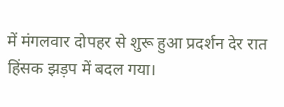में मंगलवार दोपहर से शुरू हुआ प्रदर्शन देर रात हिंसक झड़प में बदल गया।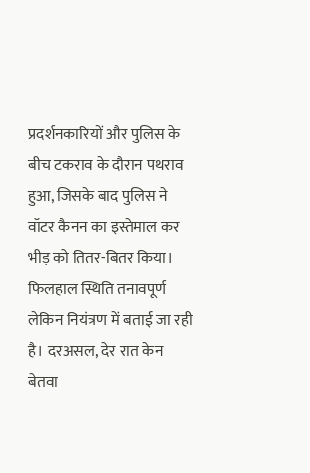प्रदर्शनकारियों और पुलिस के बीच टकराव के दौरान पथराव हुआ, जिसके बाद पुलिस ने वॉटर कैनन का इस्तेमाल कर भीड़ को तितर-बितर किया। फिलहाल स्थिति तनावपूर्ण लेकिन नियंत्रण में बताई जा रही है। दरअसल, देर रात केन बेतवा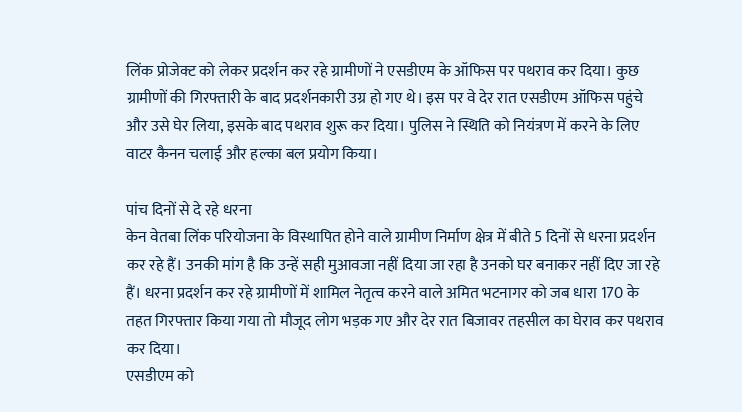लिंक प्रोजेक्ट को लेकर प्रदर्शन कर रहे ग्रामीणों ने एसडीएम के ऑफिस पर पथराव कर दिया। कुछ ग्रामीणों की गिरफ्तारी के बाद प्रदर्शनकारी उग्र हो गए थे। इस पर वे देर रात एसडीएम ऑफिस पहुंचे और उसे घेर लिया, इसके बाद पथराव शुरू कर दिया। पुलिस ने स्थिति को नियंत्रण में करने के लिए वाटर कैनन चलाई और हल्का बल प्रयोग किया।

पांच दिनों से दे रहे धरना
केन वेतबा लिंक परियोजना के विस्थापित होने वाले ग्रामीण निर्माण क्षेत्र में बीते 5 दिनों से धरना प्रदर्शन कर रहे हैं। उनकी मांग है कि उन्हें सही मुआवजा नहीं दिया जा रहा है उनको घर बनाकर नहीं दिए जा रहे हैं। धरना प्रदर्शन कर रहे ग्रामीणों में शामिल नेतृत्व करने वाले अमित भटनागर को जब धारा 170 के तहत गिरफ्तार किया गया तो मौजूद लोग भड़क गए और देर रात बिजावर तहसील का घेराव कर पथराव कर दिया।
एसडीएम को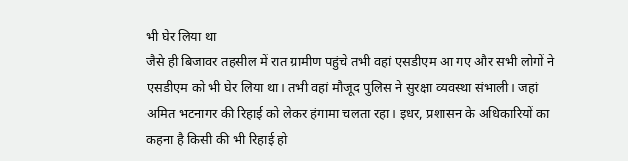भी घेर लिया था
जैसे ही बिजावर तहसील में रात ग्रामीण पहुंचे तभी वहां एसडीएम आ गए और सभी लोगों ने एसडीएम को भी घेर लिया था। तभी वहां मौजूद पुलिस ने सुरक्षा व्यवस्था संभाली। जहां अमित भटनागर की रिहाई को लेकर हंगामा चलता रहा। इधर, प्रशासन के अधिकारियों का कहना है किसी की भी रिहाई हो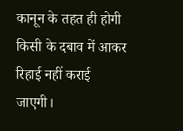कानून के तहत ही होगी किसी के दबाव में आकर रिहाई नहीं कराई जाएगी।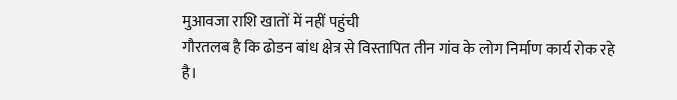मुआवजा राशि खातों में नहीं पहुंची
गौरतलब है कि ढोडन बांध क्षेत्र से विस्तापित तीन गांव के लोग निर्माण कार्य रोक रहे है।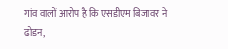गांव वालों आरोप है कि एसडीएम बिजावर ने ढोडन,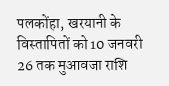पलकोंहा, खरयानी के विस्तापितों को 10 जनवरी 26 तक मुआवजा राशि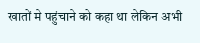खातों मे पहुंचाने को कहा था लेकिन अभी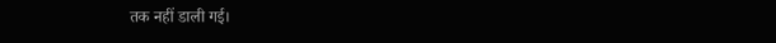तक नहीं डाली गई।